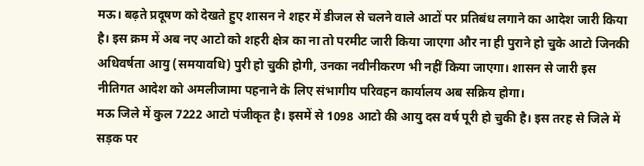मऊ। बढ़ते प्रदूषण को देखते हुए शासन ने शहर में डीजल से चलने वाले आटों पर प्रतिबंध लगाने का आदेश जारी किया है। इस क्रम में अब नए आटो को शहरी क्षेत्र का ना तो परमीट जारी किया जाएगा और ना ही पुराने हो चुके आटो जिनकी अधिवर्षता आयु (समयावधि) पुरी हो चुकी होगी, उनका नवीनीकरण भी नहीं किया जाएगा। शासन से जारी इस नीतिगत आदेश को अमलीजामा पहनाने के लिए संभागीय परिवहन कार्यालय अब सक्रिय होगा।
मऊ जिले में कुल 7222 आटो पंजीकृत है। इसमें से 1098 आटो की आयु दस वर्ष पूरी हो चुकी है। इस तरह से जिले में सड़क पर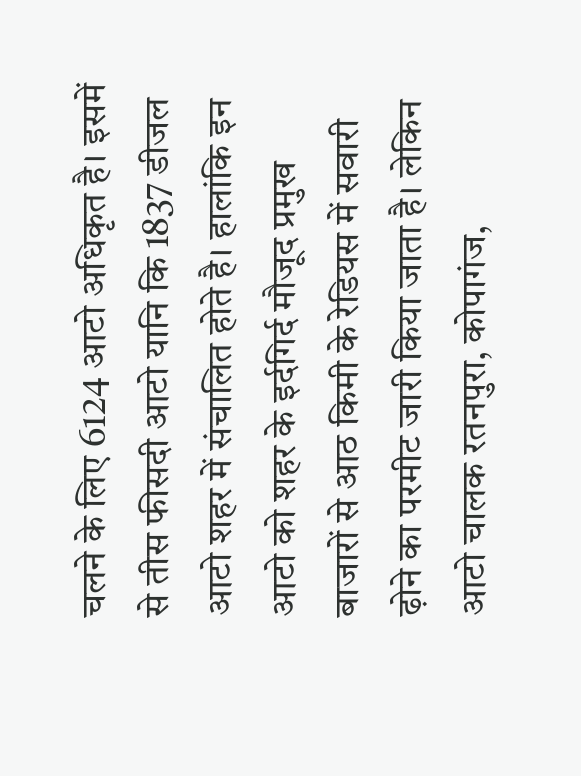चलने के लिए 6124 आटो अधिकृत है। इसमें से तीस फीसदी आटो यानि कि 1837 डीजल आटो शहर में संचालित होते है। हालांकि इन आटो को शहर के इर्दगिर्द मौजूद प्रमुख बाजारों से आठ किमी के रेडियस में सवारी ढ़ोने का परमीट जारी किया जाता है। लेकिन आटो चालक रतनपुरा, कोपागंज,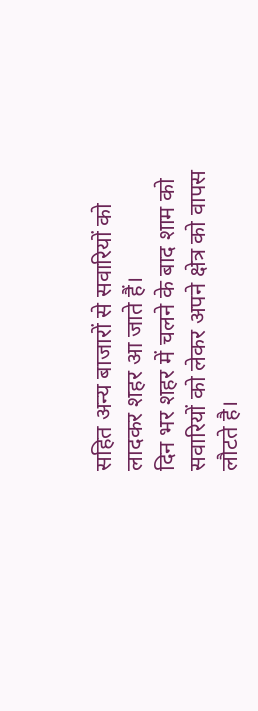सहित अन्य बाजारों से सवारियों को लादकर शहर आ जाते हैं।
दिन भर शहर में चलने के बाद शाम को सवारियों को लेकर अपने क्षेत्र को वापस लौटते है।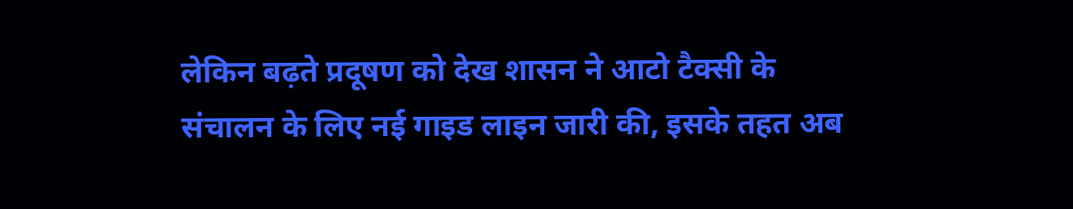लेकिन बढ़ते प्रदूषण को देख शासन ने आटो टैक्सी के संचालन के लिए नई गाइड लाइन जारी की, इसके तहत अब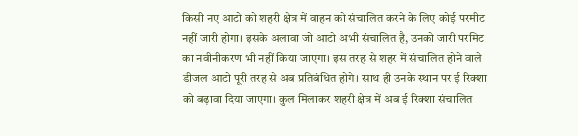किसी नए आटो को शहरी क्षेत्र में वाहन को संचालित करने के लिए कोई परमीट नहीं जारी होगा। इसके अलावा जो आटो अभी संचालित है, उनको जारी परमिट का नवीनीकरण भी नहीं किया जाएगा। इस तरह से शहर में संचालित होने वाले डीजल आटो पूरी तरह से अब प्रतिबंधित होगे। साथ ही उनके स्थान पर ई रिक्शा को बढ़ावा दिया जाएगा। कुल मिलाकर शहरी क्षेत्र में अब ई रिक्शा संचालित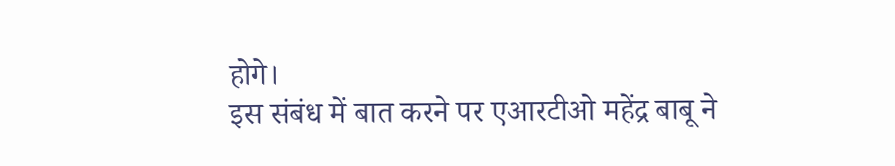होगे।
इस संबंध में बात करने पर एआरटीओ महेंद्र बाबू ने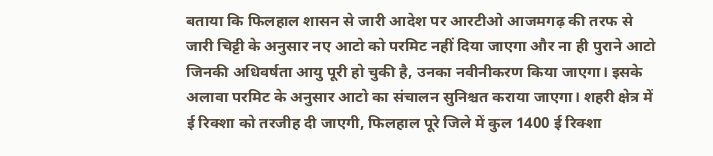बताया कि फिलहाल शासन से जारी आदेश पर आरटीओ आजमगढ़ की तरफ से जारी चिट्टी के अनुसार नए आटो को परमिट नहीं दिया जाएगा और ना ही पुराने आटो जिनकी अधिवर्षता आयु पूरी हो चुकी है, उनका नवीनीकरण किया जाएगा। इसके अलावा परमिट के अनुसार आटो का संचालन सुनिश्चत कराया जाएगा। शहरी क्षेत्र में ई रिक्शा को तरजीह दी जाएगी, फिलहाल पूरे जिले में कुल 1400 ई रिक्शा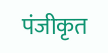पंजीकृत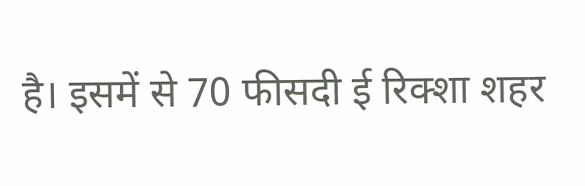है। इसमें से 70 फीसदी ई रिक्शा शहर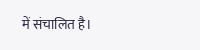में संचालित है।